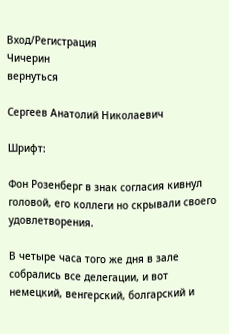Вход/Регистрация
Чичерин
вернуться

Сергеев Анатолий Николаевич

Шрифт:

Фон Розенберг в знак согласия кивнул головой, его коллеги но скрывали своего удовлетворения.

В четыре часа того же дня в зале собрались все делегации, и вот немецкий, венгерский, болгарский и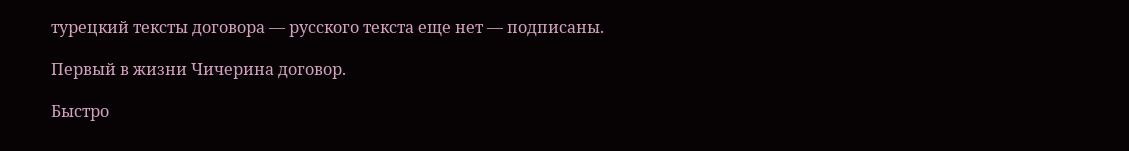турецкий тексты договора — русского текста еще нет — подписаны.

Первый в жизни Чичерина договор.

Быстро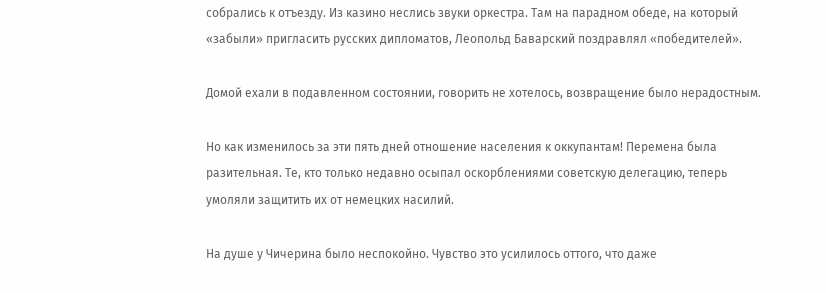собрались к отъезду. Из казино неслись звуки оркестра. Там на парадном обеде, на который «забыли» пригласить русских дипломатов, Леопольд Баварский поздравлял «победителей».

Домой ехали в подавленном состоянии, говорить не хотелось, возвращение было нерадостным.

Но как изменилось за эти пять дней отношение населения к оккупантам! Перемена была разительная. Те, кто только недавно осыпал оскорблениями советскую делегацию, теперь умоляли защитить их от немецких насилий.

На душе у Чичерина было неспокойно. Чувство это усилилось оттого, что даже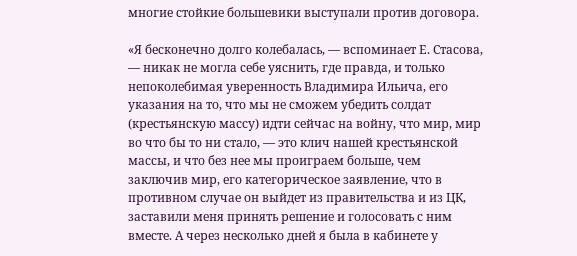многие стойкие большевики выступали против договора.

«Я бесконечно долго колебалась, — вспоминает Е. Стасова, — никак не могла себе уяснить, где правда, и только непоколебимая уверенность Владимира Ильича, его указания на то, что мы не сможем убедить солдат (крестьянскую массу) идти сейчас на войну, что мир, мир во что бы то ни стало, — это клич нашей крестьянской массы, и что без нее мы проиграем больше, чем заключив мир, его категорическое заявление, что в противном случае он выйдет из правительства и из ЦК, заставили меня принять решение и голосовать с ним вместе. А через несколько дней я была в кабинете у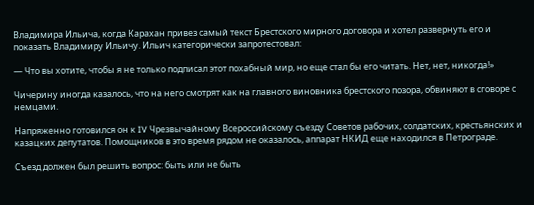Владимира Ильича, когда Карахан привез самый текст Брестского мирного договора и хотел развернуть его и показать Владимиру Ильичу. Ильич категорически запротестовал:

— Что вы хотите, чтобы я не только подписал этот похабный мир, но еще стал бы его читать. Нет, нет, никогда!»

Чичерину иногда казалось, что на него смотрят как на главного виновника брестского позора, обвиняют в сговоре с немцами.

Напряженно готовился он к IV Чрезвычайному Всероссийскому съезду Советов рабочих, солдатских, крестьянских и казацких депутатов. Помощников в это время рядом не оказалось, аппарат НКИД еще находился в Петрограде.

Съезд должен был решить вопрос: быть или не быть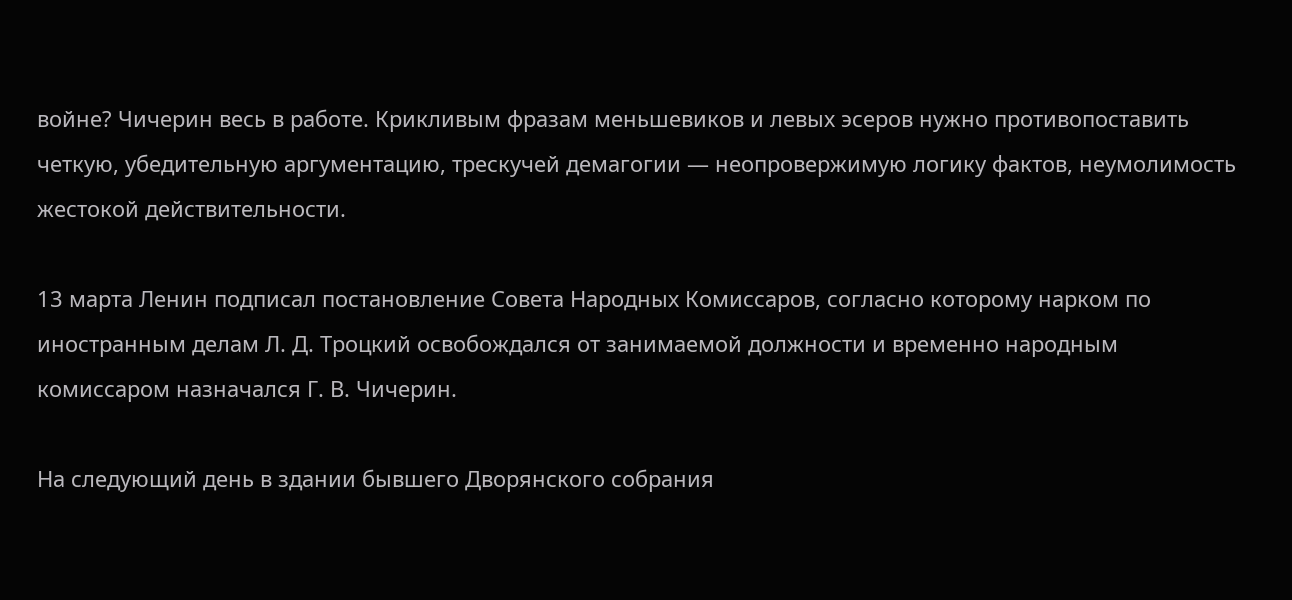войне? Чичерин весь в работе. Крикливым фразам меньшевиков и левых эсеров нужно противопоставить четкую, убедительную аргументацию, трескучей демагогии — неопровержимую логику фактов, неумолимость жестокой действительности.

13 марта Ленин подписал постановление Совета Народных Комиссаров, согласно которому нарком по иностранным делам Л. Д. Троцкий освобождался от занимаемой должности и временно народным комиссаром назначался Г. В. Чичерин.

На следующий день в здании бывшего Дворянского собрания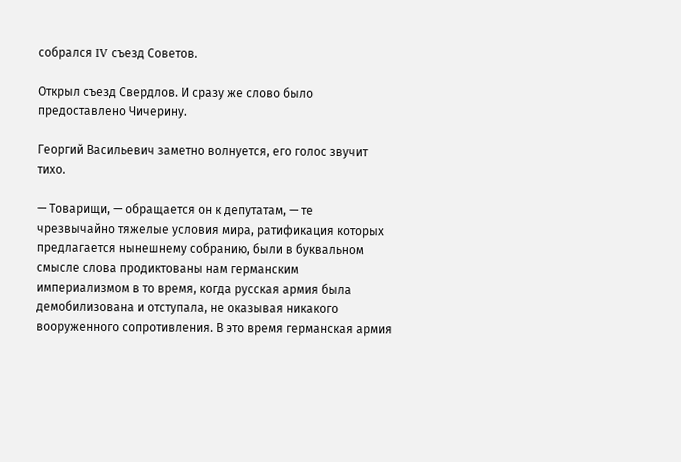собрался IV съезд Советов.

Открыл съезд Свердлов. И сразу же слово было предоставлено Чичерину.

Георгий Васильевич заметно волнуется, его голос звучит тихо.

— Товарищи, — обращается он к депутатам, — те чрезвычайно тяжелые условия мира, ратификация которых предлагается нынешнему собранию, были в буквальном смысле слова продиктованы нам германским империализмом в то время, когда русская армия была демобилизована и отступала, не оказывая никакого вооруженного сопротивления. В это время германская армия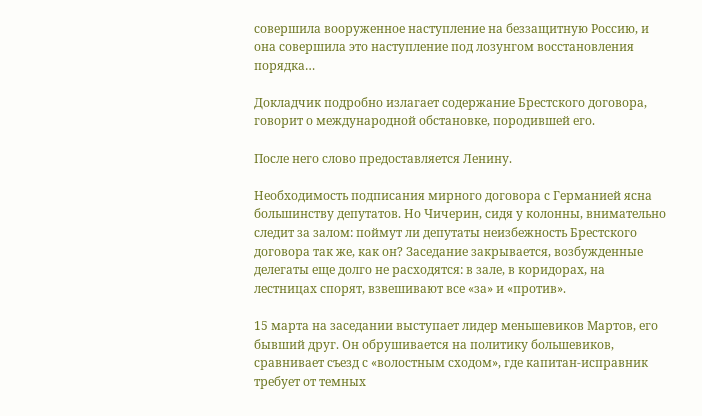совершила вооруженное наступление на беззащитную Россию, и она совершила это наступление под лозунгом восстановления порядка…

Докладчик подробно излагает содержание Брестского договора, говорит о международной обстановке, породившей его.

После него слово предоставляется Ленину.

Необходимость подписания мирного договора с Германией ясна большинству депутатов. Но Чичерин, сидя у колонны, внимательно следит за залом: поймут ли депутаты неизбежность Брестского договора так же, как он? Заседание закрывается, возбужденные делегаты еще долго не расходятся: в зале, в коридорах, на лестницах спорят, взвешивают все «за» и «против».

15 марта на заседании выступает лидер меньшевиков Мартов, его бывший друг. Он обрушивается на политику большевиков, сравнивает съезд с «волостным сходом», где капитан-исправник требует от темных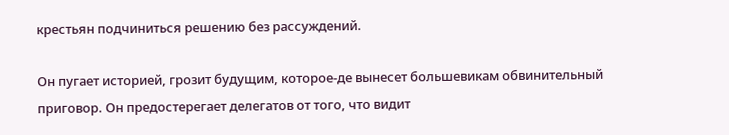крестьян подчиниться решению без рассуждений.

Он пугает историей, грозит будущим, которое-де вынесет большевикам обвинительный приговор. Он предостерегает делегатов от того, что видит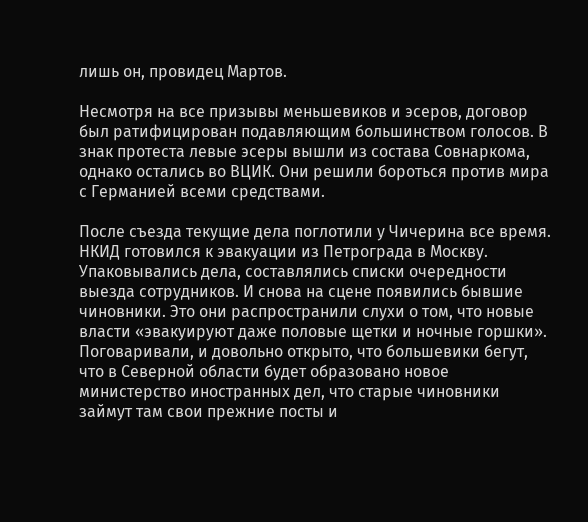лишь он, провидец Мартов.

Несмотря на все призывы меньшевиков и эсеров, договор был ратифицирован подавляющим большинством голосов. В знак протеста левые эсеры вышли из состава Совнаркома, однако остались во ВЦИК. Они решили бороться против мира с Германией всеми средствами.

После съезда текущие дела поглотили у Чичерина все время. НКИД готовился к эвакуации из Петрограда в Москву. Упаковывались дела, составлялись списки очередности выезда сотрудников. И снова на сцене появились бывшие чиновники. Это они распространили слухи о том, что новые власти «эвакуируют даже половые щетки и ночные горшки». Поговаривали, и довольно открыто, что большевики бегут, что в Северной области будет образовано новое министерство иностранных дел, что старые чиновники займут там свои прежние посты и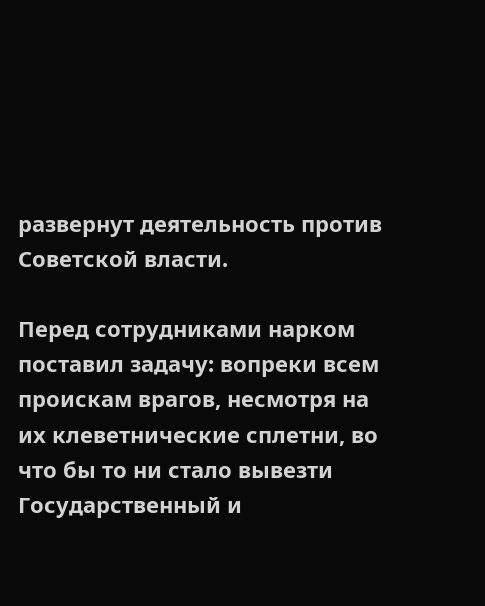развернут деятельность против Советской власти.

Перед сотрудниками нарком поставил задачу: вопреки всем проискам врагов, несмотря на их клеветнические сплетни, во что бы то ни стало вывезти Государственный и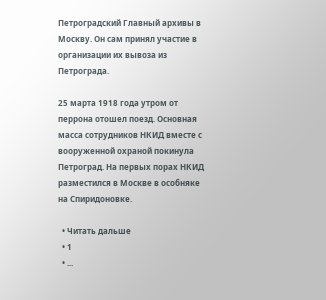Петроградский Главный архивы в Москву. Он сам принял участие в организации их вывоза из Петрограда.

25 марта 1918 года утром от перрона отошел поезд. Основная масса сотрудников НКИД вместе с вооруженной охраной покинула Петроград. На первых порах НКИД разместился в Москве в особняке на Спиридоновке.

  • Читать дальше
  • 1
  • ...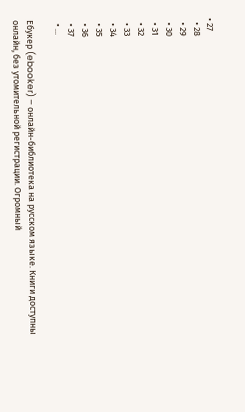• 27
  • 28
  • 29
  • 30
  • 31
  • 32
  • 33
  • 34
  • 35
  • 36
  • 37
  • ...

Ебукер (ebooker) – онлайн-библиотека на русском языке. Книги доступны онлайн, без утомительной регистрации. Огромный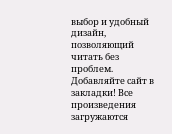выбор и удобный дизайн, позволяющий читать без проблем. Добавляйте сайт в закладки! Все произведения загружаются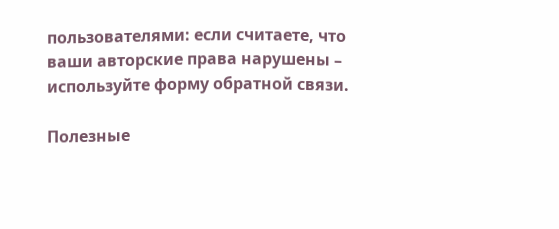пользователями: если считаете, что ваши авторские права нарушены – используйте форму обратной связи.

Полезные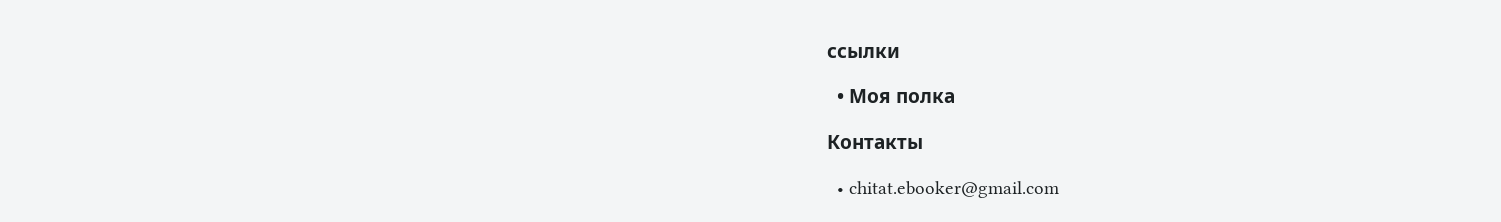ссылки

  • Моя полка

Контакты

  • chitat.ebooker@gmail.com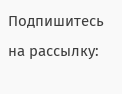Подпишитесь на рассылку: